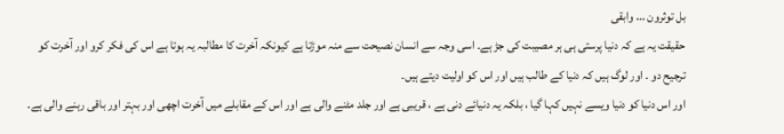بل توثرون ... وابقی
حقیقت یہ ہے کہ دنیا پرستی ہی ہر مصیبت کی جڑ ہے۔ اسی وجہ سے انسان نصیحت سے منہ موڑتا ہے کیونکہ آخرت کا مطالبہ یہ ہوتا ہے اس کی فکر کرو اور آخرت کو ترجیح دو ۔ اور لوگ ہیں کہ دنیا کے طالب ہیں اور اس کو اولیت دیتے ہیں۔
اور اس دنیا کو دنیا ویسے نہیں کہا گیا ، بلکہ یہ دنیائے دنی ہے ، قریبی ہے اور جلد مٹنے والی ہے اور اس کے مقابلے میں آخرت اچھی اور بہتر اور باقی رہنے والی ہے۔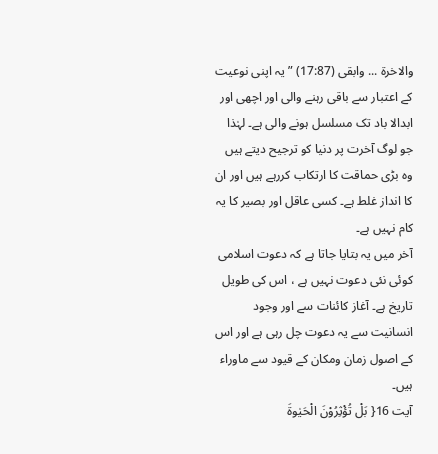والاخرة ... وابقی (17:87) ” یہ اپنی نوعیت کے اعتبار سے باقی رہنے والی اور اچھی اور ابدالا باد تک مسلسل ہونے والی ہے۔ لہٰذا جو لوگ آخرت پر دنیا کو ترجیح دیتے ہیں وہ بڑی حماقت کا ارتکاب کررہے ہیں اور ان کا انداز غلط ہے۔ کسی عاقل اور بصیر کا یہ کام نہیں ہے۔
آخر میں یہ بتایا جاتا ہے کہ دعوت اسلامی کوئی نئی دعوت نہیں ہے ، اس کی طویل تاریخ ہے۔ آغاز کائنات سے اور وجود انسانیت سے یہ دعوت چل رہی ہے اور اس کے اصول زمان ومکان کے قیود سے ماوراء ہیں۔
آیت 16{ بَلْ تُؤْثِرُوْنَ الْحَیٰوۃَ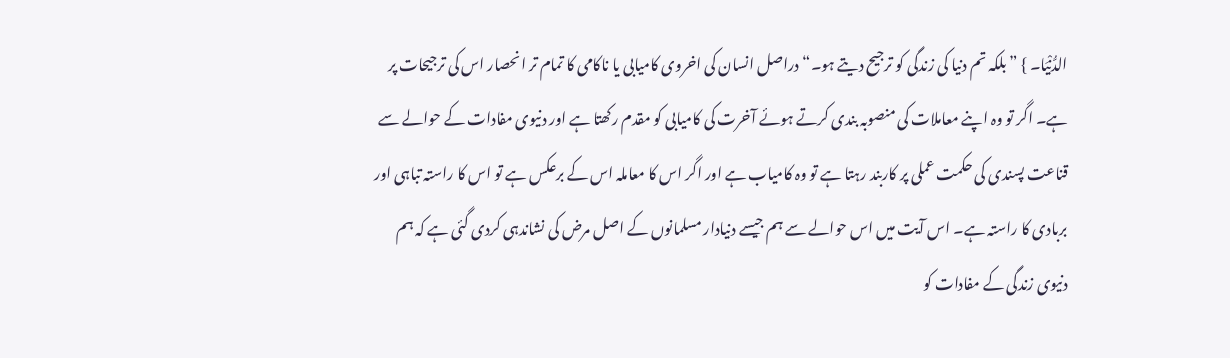الدُّنْیَا۔ } ”بلکہ تم دنیا کی زندگی کو ترجیح دیتے ہو۔“ دراصل انسان کی اخروی کامیابی یا ناکامی کا تمام تر انحصار اس کی ترجیحات پر ہے۔ اگر تو وہ اپنے معاملات کی منصوبہ بندی کرتے ہوئے آخرت کی کامیابی کو مقدم رکھتا ہے اور دنیوی مفادات کے حوالے سے قناعت پسندی کی حکمت عملی پر کاربند رہتا ہے تو وہ کامیاب ہے اور اگر اس کا معاملہ اس کے برعکس ہے تو اس کا راستہ تباہی اور بربادی کا راستہ ہے۔ اس آیت میں اس حوالے سے ہم جیسے دنیادار مسلمانوں کے اصل مرض کی نشاندہی کردی گئی ہے کہ ہم دنیوی زندگی کے مفادات کو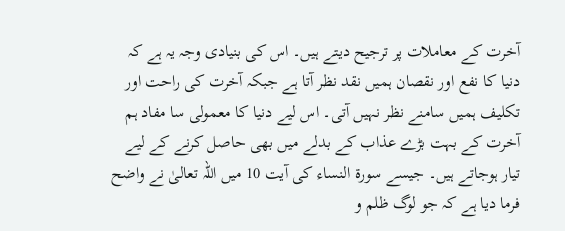آخرت کے معاملات پر ترجیح دیتے ہیں۔ اس کی بنیادی وجہ یہ ہے کہ دنیا کا نفع اور نقصان ہمیں نقد نظر آتا ہے جبکہ آخرت کی راحت اور تکلیف ہمیں سامنے نظر نہیں آتی۔ اس لیے دنیا کا معمولی سا مفاد ہم آخرت کے بہت بڑے عذاب کے بدلے میں بھی حاصل کرنے کے لیے تیار ہوجاتے ہیں۔ جیسے سورة النساء کی آیت 10 میں اللہ تعالیٰ نے واضح فرما دیا ہے کہ جو لوگ ظلم و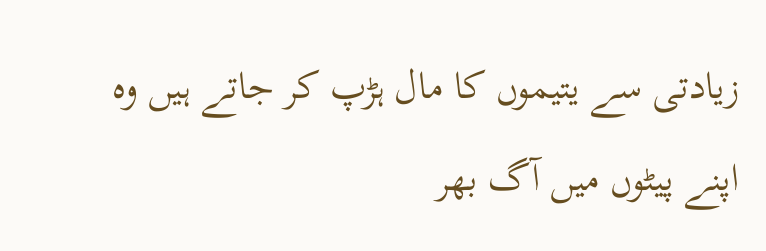زیادتی سے یتیموں کا مال ہڑپ کر جاتے ہیں وہ اپنے پیٹوں میں آگ بھر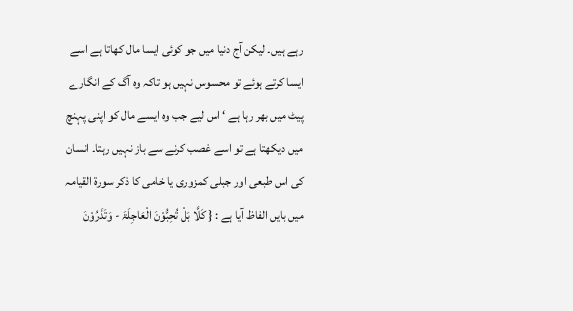رہے ہیں۔ لیکن آج دنیا میں جو کوئی ایسا مال کھاتا ہے اسے ایسا کرتے ہوئے تو محسوس نہیں ہو تاکہ وہ آگ کے انگارے پیٹ میں بھر رہا ہے ‘ اس لیے جب وہ ایسے مال کو اپنی پہنچ میں دیکھتا ہے تو اسے غصب کرنے سے باز نہیں رہتا۔ انسان کی اس طبعی اور جبلی کمزوری یا خامی کا ذکر سورة القیامہ میں بایں الفاظ آیا ہے : { کَلَّا بَلْ تُحِبُّوْنَ الْعَاجِلَۃَ - وَتَذَرُوْنَ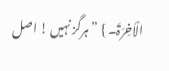الْاٰخِرَۃَ۔ } ”ہرگز نہیں ! اصل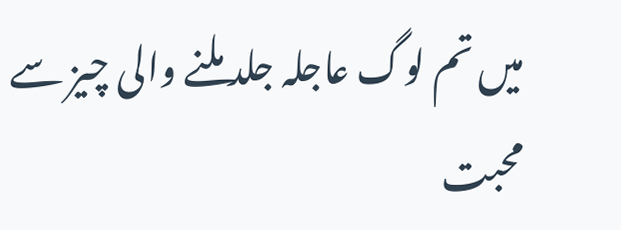میں تم لوگ عاجلہ جلد ملنے والی چیز سے محبت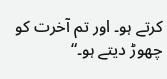کرتے ہو۔ اور تم آخرت کو چھوڑ دیتے ہو۔“